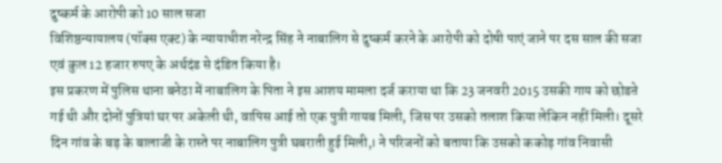दुष्कर्म के आरोपी को 10 साल सजा
विशिष्ठन्यायालय (पॉक्स एक्ट) के न्यायाधीश नरेन्द्र सिंह ने नाबालिग से दुष्कर्म करने के आरोपी को दोषी पाएं जाने पर दस साल की सजा एवं कुल 12 हजार रुपए के अर्थदंड से दंडित किया है।
इस प्रकरण में पुलिस थाना बनेठा में नाबालिग के पिता ने इस आशय मामला दर्ज कराया था कि 23 जनवरी 2015 उसकी गाय को छोडऩे गई थी और दोनों पुत्रियां घर पर अकेली थी, वापिस आई तो एक पुत्री गायब मिली, जिस पर उसको तलाश किया लेकिन नहीं मिली। दूसरे दिन गांव के बड़ के बालाजी के रास्ते पर नाबालिग पुत्री घबराती हुई मिली,। ने परिजनों को बताया कि उसको ककोड़ गांव निवासी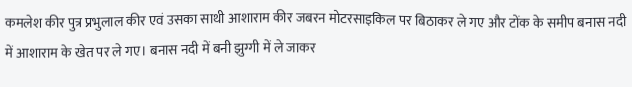कमलेश कीर पुत्र प्रभुलाल कीर एवं उसका साथी आशाराम कीर जबरन मोटरसाइकिल पर बिठाकर ले गए और टोंक के समीप बनास नदी में आशाराम के खेत पर ले गए। बनास नदी में बनी झुग्गी में ले जाकर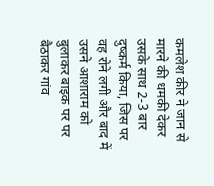कमलेश कीर ने जान से मारने की धमकी देकर उसके साथ 2-3 बार दुष्कर्म किया, जिस पर वह रोने लगी और बाद में उसने आशाराम को बुलाकर बाइक पर पर बैठाकर गांव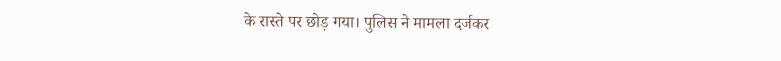के रास्ते पर छोड़ गया। पुलिस ने मामला दर्जकर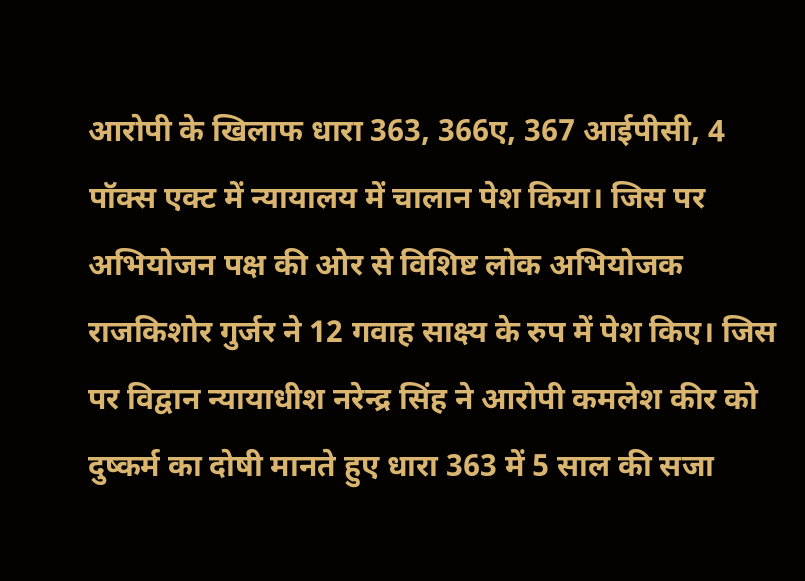आरोपी के खिलाफ धारा 363, 366ए, 367 आईपीसी, 4 पॉक्स एक्ट में न्यायालय में चालान पेश किया। जिस पर अभियोजन पक्ष की ओर से विशिष्ट लोक अभियोजक राजकिशोर गुर्जर ने 12 गवाह साक्ष्य के रुप में पेश किए। जिस पर विद्वान न्यायाधीश नरेन्द्र सिंह ने आरोपी कमलेश कीर को दुष्कर्म का दोषी मानते हुए धारा 363 में 5 साल की सजा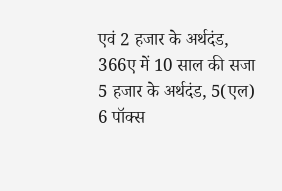एवं 2 हजार के अर्थदंड, 366ए में 10 साल की सजा 5 हजार के अर्थदंड, 5(एल) 6 पॉक्स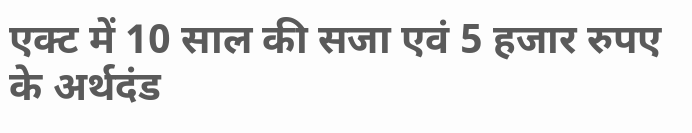एक्ट में 10 साल की सजा एवं 5 हजार रुपए के अर्थदंड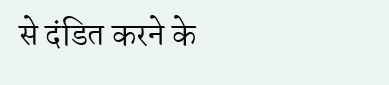से दंडित करने के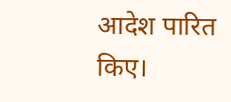आदेश पारित किए।